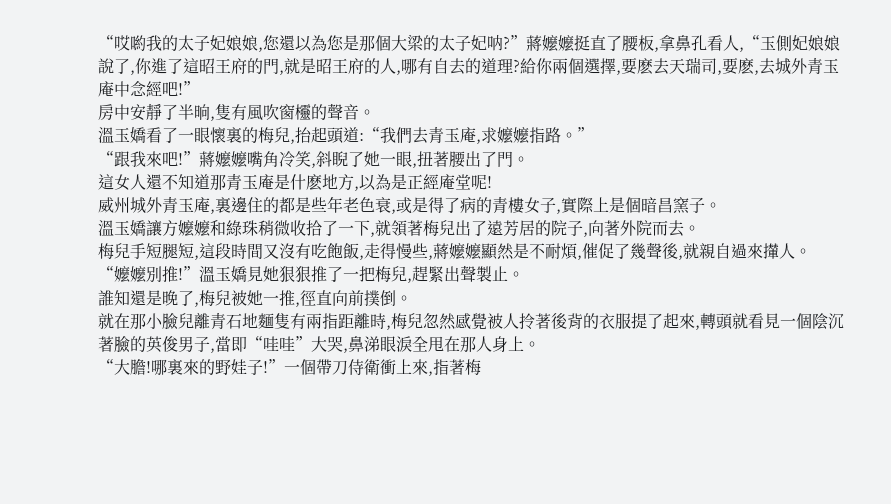“哎喲我的太子妃娘娘,您還以為您是那個大梁的太子妃呐?”蔣嬤嬤挺直了腰板,拿鼻孔看人,“玉側妃娘娘說了,你進了這昭王府的門,就是昭王府的人,哪有自去的道理?給你兩個選擇,要麽去天瑞司,要麽,去城外青玉庵中念經吧!”
房中安靜了半晌,隻有風吹窗欞的聲音。
溫玉嬌看了一眼懷裏的梅兒,抬起頭道:“我們去青玉庵,求嬤嬤指路。”
“跟我來吧!”蔣嬤嬤嘴角冷笑,斜睨了她一眼,扭著腰出了門。
這女人還不知道那青玉庵是什麽地方,以為是正經庵堂呢!
威州城外青玉庵,裏邊住的都是些年老色衰,或是得了病的青樓女子,實際上是個暗昌窯子。
溫玉嬌讓方嬤嬤和綠珠稍微收拾了一下,就領著梅兒出了遠芳居的院子,向著外院而去。
梅兒手短腿短,這段時間又沒有吃飽飯,走得慢些,蔣嬤嬤顯然是不耐煩,催促了幾聲後,就親自過來攆人。
“嬤嬤別推!”溫玉嬌見她狠狠推了一把梅兒,趕緊出聲製止。
誰知還是晚了,梅兒被她一推,徑直向前撲倒。
就在那小臉兒離青石地麵隻有兩指距離時,梅兒忽然感覺被人拎著後背的衣服提了起來,轉頭就看見一個陰沉著臉的英俊男子,當即“哇哇”大哭,鼻涕眼淚全甩在那人身上。
“大膽!哪裏來的野娃子!”一個帶刀侍衛衝上來,指著梅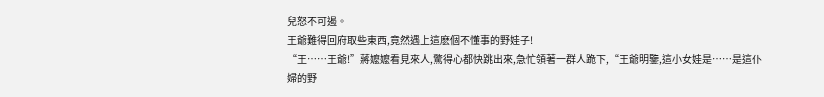兒怒不可遏。
王爺難得回府取些東西,竟然遇上這麽個不懂事的野娃子!
“王……王爺!”蔣嬤嬤看見來人,驚得心都快跳出來,急忙領著一群人跪下,“王爺明鑒,這小女娃是……是這仆婦的野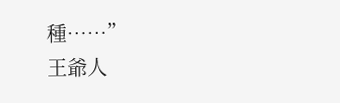種……”
王爺人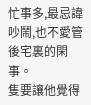忙事多,最忌諱吵鬧,也不愛管後宅裏的閑事。
隻要讓他覺得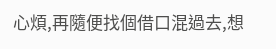心煩,再隨便找個借口混過去,想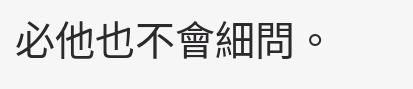必他也不會細問。